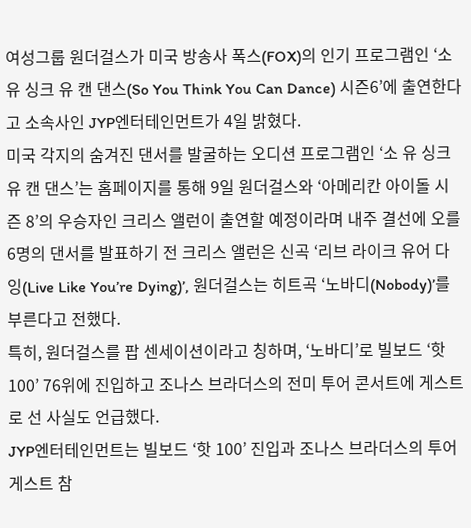여성그룹 원더걸스가 미국 방송사 폭스(FOX)의 인기 프로그램인 ‘소 유 싱크 유 캔 댄스(So You Think You Can Dance) 시즌6’에 출연한다고 소속사인 JYP엔터테인먼트가 4일 밝혔다.
미국 각지의 숨겨진 댄서를 발굴하는 오디션 프로그램인 ‘소 유 싱크 유 캔 댄스’는 홈페이지를 통해 9일 원더걸스와 ‘아메리칸 아이돌 시즌 8’의 우승자인 크리스 앨런이 출연할 예정이라며 내주 결선에 오를 6명의 댄서를 발표하기 전 크리스 앨런은 신곡 ‘리브 라이크 유어 다잉(Live Like You’re Dying)’, 원더걸스는 히트곡 ‘노바디(Nobody)’를 부른다고 전했다.
특히, 원더걸스를 팝 센세이션이라고 칭하며, ‘노바디’로 빌보드 ‘핫 100’ 76위에 진입하고 조나스 브라더스의 전미 투어 콘서트에 게스트로 선 사실도 언급했다.
JYP엔터테인먼트는 빌보드 ‘핫 100’ 진입과 조나스 브라더스의 투어 게스트 참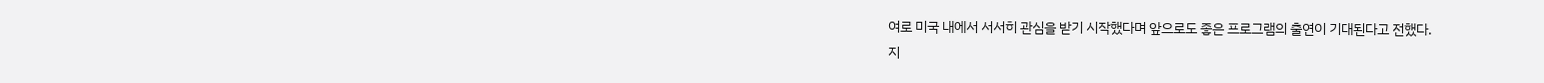여로 미국 내에서 서서히 관심을 받기 시작했다며 앞으로도 좋은 프로그램의 출연이 기대된다고 전했다.
지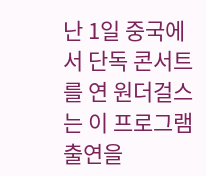난 1일 중국에서 단독 콘서트를 연 원더걸스는 이 프로그램 출연을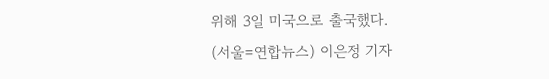위해 3일 미국으로 출국했다.
(서울=연합뉴스) 이은정 기자